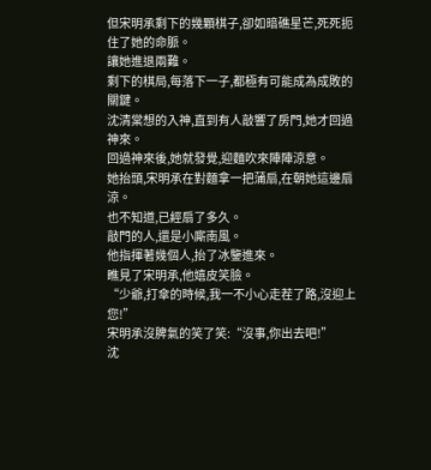但宋明承剩下的幾顆棋子,卻如暗礁星芒,死死扼住了她的命脈。
讓她進退兩難。
剩下的棋局,每落下一子,都極有可能成為成敗的關鍵。
沈清棠想的入神,直到有人敲響了房門,她才回過神來。
回過神來後,她就發覺,迎麵吹來陣陣涼意。
她抬頭,宋明承在對麵拿一把蒲扇,在朝她這邊扇涼。
也不知道,已經扇了多久。
敲門的人,還是小廝南風。
他指揮著幾個人,抬了冰鑒進來。
瞧見了宋明承,他嬉皮笑臉。
“少爺,打傘的時候,我一不小心走茬了路,沒迎上您!”
宋明承沒脾氣的笑了笑:“沒事,你出去吧!”
沈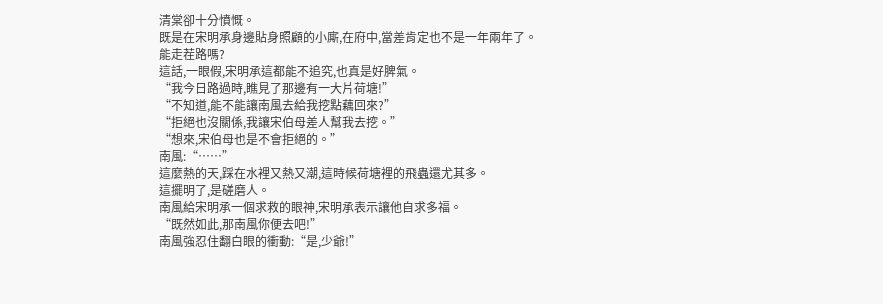清棠卻十分憤慨。
既是在宋明承身邊貼身照顧的小廝,在府中,當差肯定也不是一年兩年了。
能走茬路嗎?
這話,一眼假,宋明承這都能不追究,也真是好脾氣。
“我今日路過時,瞧見了那邊有一大片荷塘!”
“不知道,能不能讓南風去給我挖點藕回來?”
“拒絕也沒關係,我讓宋伯母差人幫我去挖。”
“想來,宋伯母也是不會拒絕的。”
南風:“……”
這麼熱的天,踩在水裡又熱又潮,這時候荷塘裡的飛蟲還尤其多。
這擺明了,是磋磨人。
南風給宋明承一個求救的眼神,宋明承表示讓他自求多福。
“既然如此,那南風你便去吧!”
南風強忍住翻白眼的衝動:“是,少爺!”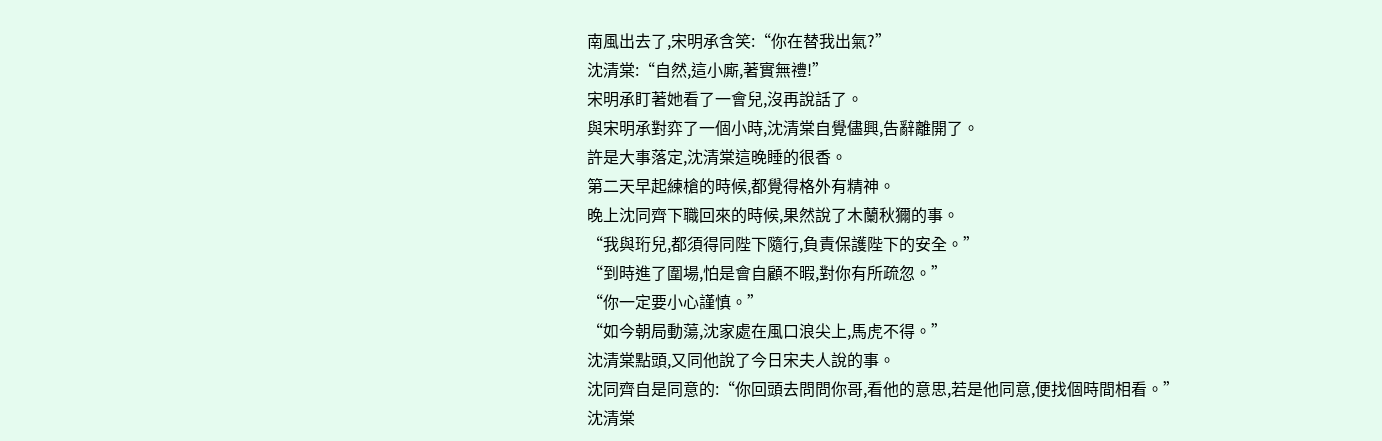南風出去了,宋明承含笑:“你在替我出氣?”
沈清棠:“自然,這小廝,著實無禮!”
宋明承盯著她看了一會兒,沒再說話了。
與宋明承對弈了一個小時,沈清棠自覺儘興,告辭離開了。
許是大事落定,沈清棠這晚睡的很香。
第二天早起練槍的時候,都覺得格外有精神。
晚上沈同齊下職回來的時候,果然說了木蘭秋獮的事。
“我與珩兒,都須得同陛下隨行,負責保護陛下的安全。”
“到時進了圍場,怕是會自顧不暇,對你有所疏忽。”
“你一定要小心謹慎。”
“如今朝局動蕩,沈家處在風口浪尖上,馬虎不得。”
沈清棠點頭,又同他說了今日宋夫人說的事。
沈同齊自是同意的:“你回頭去問問你哥,看他的意思,若是他同意,便找個時間相看。”
沈清棠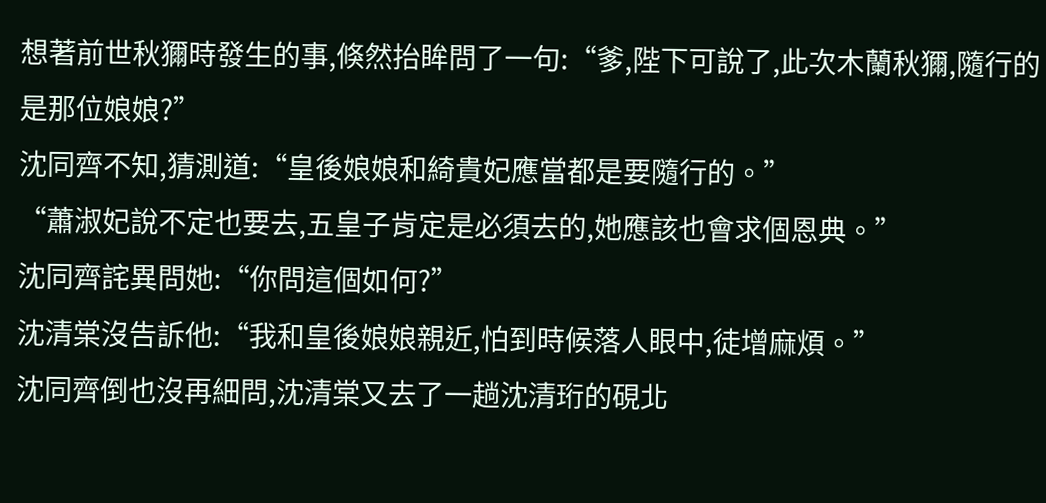想著前世秋獮時發生的事,倏然抬眸問了一句:“爹,陛下可說了,此次木蘭秋獮,隨行的是那位娘娘?”
沈同齊不知,猜測道:“皇後娘娘和綺貴妃應當都是要隨行的。”
“蕭淑妃說不定也要去,五皇子肯定是必須去的,她應該也會求個恩典。”
沈同齊詫異問她:“你問這個如何?”
沈清棠沒告訴他:“我和皇後娘娘親近,怕到時候落人眼中,徒增麻煩。”
沈同齊倒也沒再細問,沈清棠又去了一趟沈清珩的硯北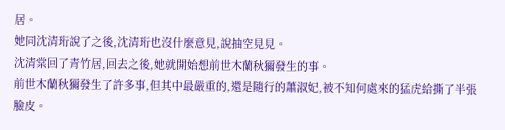居。
她同沈清珩說了之後,沈清珩也沒什麼意見,說抽空見見。
沈清棠回了青竹居,回去之後,她就開始想前世木蘭秋獮發生的事。
前世木蘭秋獮發生了許多事,但其中最嚴重的,還是隨行的蕭淑妃,被不知何處來的猛虎給撕了半張臉皮。